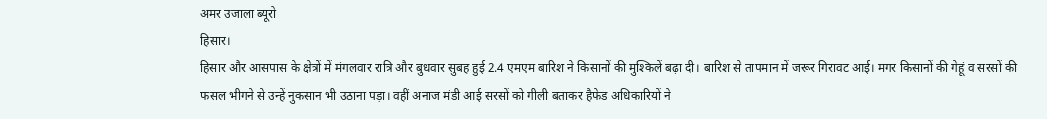अमर उजाला ब्यूरो
हिसार।
हिसार और आसपास के क्षेत्रों में मंगलवार रात्रि और बुधवार सुबह हुई 2.4 एमएम बारिश ने किसानों की मुश्किलें बढ़ा दी। बारिश से तापमान में जरूर गिरावट आई। मगर किसानों की गेहूं व सरसों की फसल भीगने से उन्हें नुकसान भी उठाना पड़ा। वहीं अनाज मंडी आई सरसों को गीली बताकर हैफेड अधिकारियों ने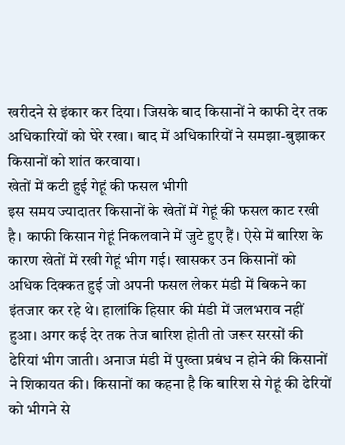खरीदने से इंकार कर दिया। जिसके बाद किसानों ने काफी देर तक अधिकारियों को घेरे रखा। बाद में अधिकारियों ने समझा-बुझाकर किसानों को शांत करवाया।
खेतों में कटी हुई गेहूं की फसल भीगी
इस समय ज्यादातर किसानों के खेतों में गेहूं की फसल काट रखी है। काफी किसान गेहूं निकलवाने में जुटे हुए हैं। ऐसे में बारिश के कारण खेतों में रखी गेहूं भीग गई। खासकर उन किसानों को अधिक दिक्कत हुई जो अपनी फसल लेकर मंडी में बिकने का इंतजार कर रहे थे। हालांकि हिसार की मंडी में जलभराव नहीं हुआ। अगर कई देर तक तेज बारिश होती तो जरूर सरसों की ढेरियां भीग जाती। अनाज मंडी में पुख्ता प्रबंध न होने की किसानों ने शिकायत की। किसानों का कहना है कि बारिश से गेहूं की ढेरियों को भीगने से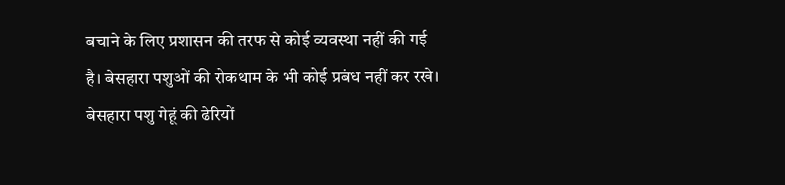बचाने के लिए प्रशासन की तरफ से कोई व्यवस्था नहीं की गई है। बेसहारा पशुओं की रोकथाम के भी कोई प्रबंध नहीं कर रखे। बेसहारा पशु गेहूं की ढेरियों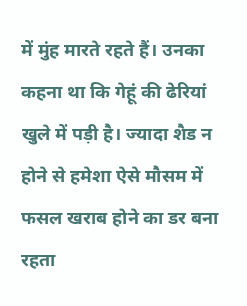में मुंह मारते रहते हैं। उनका कहना था कि गेहूं की ढेरियां खुले में पड़ी है। ज्यादा शैड न होने से हमेशा ऐसे मौसम में फसल खराब होने का डर बना रहता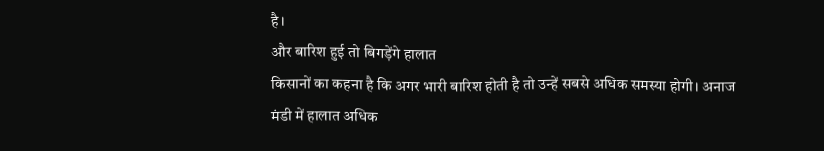है।
और बारिश हुई तो बिगड़ेंगे हालात
किसानों का कहना है कि अगर भारी बारिश होती है तो उन्हें सबसे अधिक समस्या होगी। अनाज मंडी में हालात अधिक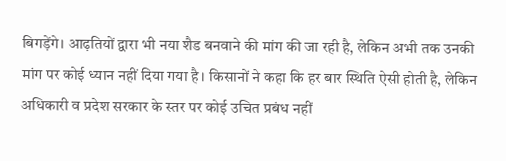बिगड़ेंगे। आढ़तियों द्वारा भी नया शैड बनवाने की मांग की जा रही है, लेकिन अभी तक उनकी मांग पर कोई ध्यान नहीं दिया गया है। किसानों ने कहा कि हर बार स्थिति ऐसी होती है, लेकिन अधिकारी व प्रदेश सरकार के स्तर पर कोई उचित प्रबंध नहीं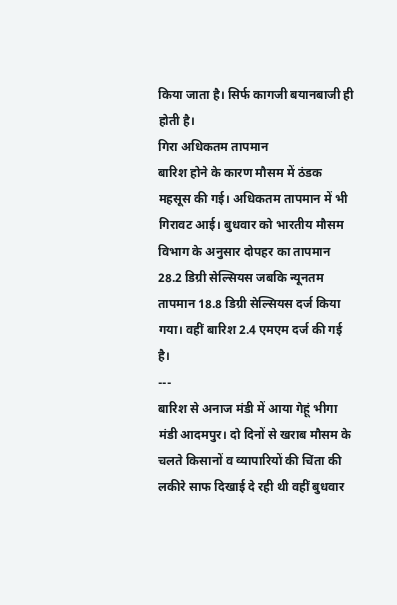किया जाता है। सिर्फ कागजी बयानबाजी ही होती है।
गिरा अधिकतम तापमान
बारिश होने के कारण मौसम में ठंडक महसूस की गई। अधिकतम तापमान में भी गिरावट आई। बुधवार को भारतीय मौसम विभाग के अनुसार दोपहर का तापमान 28.2 डिग्री सेल्सियस जबकि न्यूनतम तापमान 18.8 डिग्री सेल्सियस दर्ज किया गया। वहीं बारिश 2.4 एमएम दर्ज की गई है।
---
बारिश से अनाज मंडी में आया गेहूं भीगा
मंडी आदमपुर। दो दिनों से खराब मौसम के चलते किसानों व व्यापारियों की चिंता की लकीरे साफ दिखाई दे रही थी वहीं बुधवार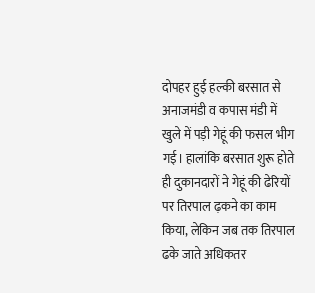दोपहर हुई हल्की बरसात से अनाजमंडी व कपास मंडी में खुले में पड़ी गेहूं की फसल भीग गई। हालांकि बरसात शुरू होते ही दुकानदारों ने गेहूं की ढेरियों पर तिरपाल ढ़कने का काम किया, लेकिन जब तक तिरपाल ढके जाते अधिकतर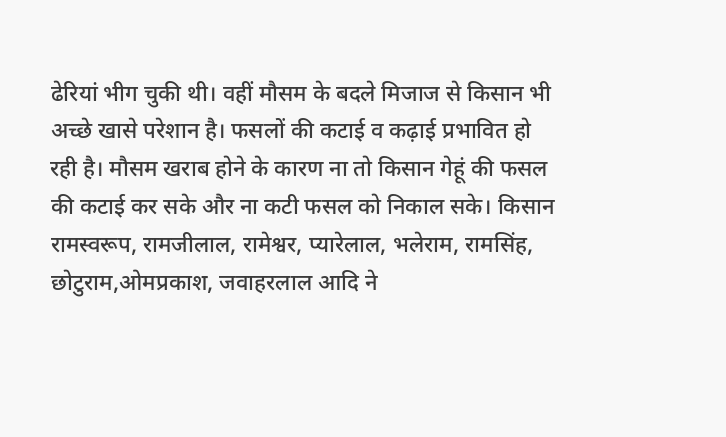ढेरियां भीग चुकी थी। वहीं मौसम के बदले मिजाज से किसान भी अच्छे खासे परेशान है। फसलों की कटाई व कढ़ाई प्रभावित हो रही है। मौसम खराब होने के कारण ना तो किसान गेहूं की फसल की कटाई कर सके और ना कटी फसल को निकाल सके। किसान रामस्वरूप, रामजीलाल, रामेश्वर, प्यारेलाल, भलेराम, रामसिंह, छोटुराम,ओमप्रकाश, जवाहरलाल आदि ने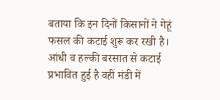बताया कि इन दिनों किसानों ने गेहूं फसल की कटाई शुरू कर रखी है। आंधी व हल्की बरसात से कटाई प्रभावित हुई है वहीं मंडी में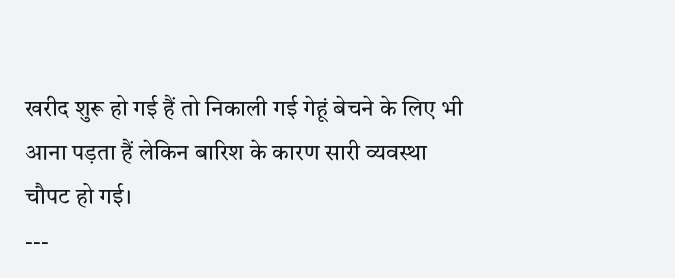खरीद शुरू हो गई हैं तो निकाली गई गेहूं बेचने के लिए भी आना पड़ता हैं लेकिन बारिश के कारण सारी व्यवस्था चौपट हो गई।
---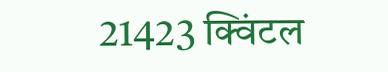21423 क्विंटल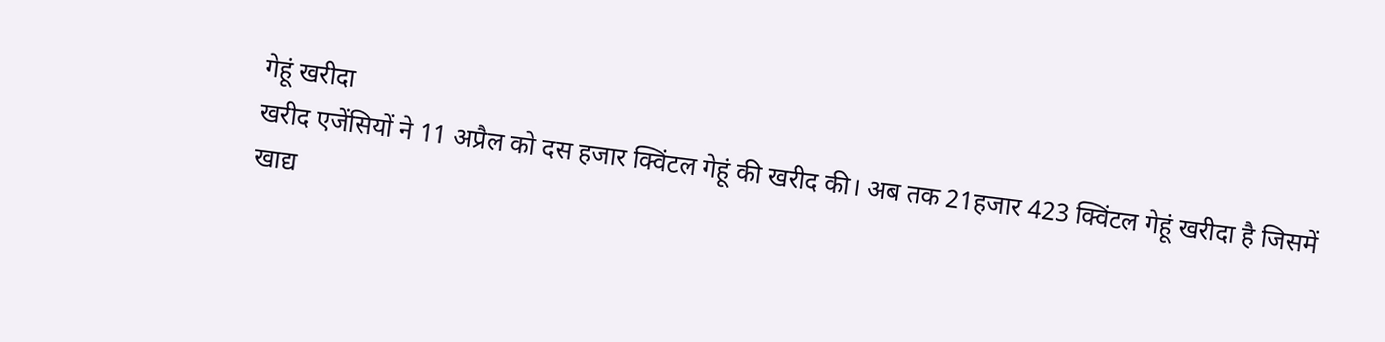गेहूं खरीदा
खरीद एजेंसियों ने 11 अप्रैल को दस हजार क्विंटल गेहूं की खरीद की। अब तक 21हजार 423 क्विंटल गेहूं खरीदा है जिसमें खाद्य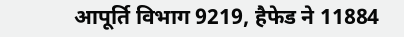आपूर्ति विभाग 9219, हैफेड ने 11884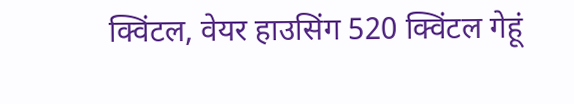क्विंटल, वेयर हाउसिंग 520 क्विंटल गेहूं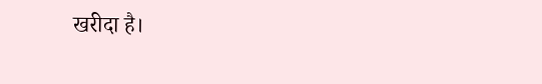खरीदा है।